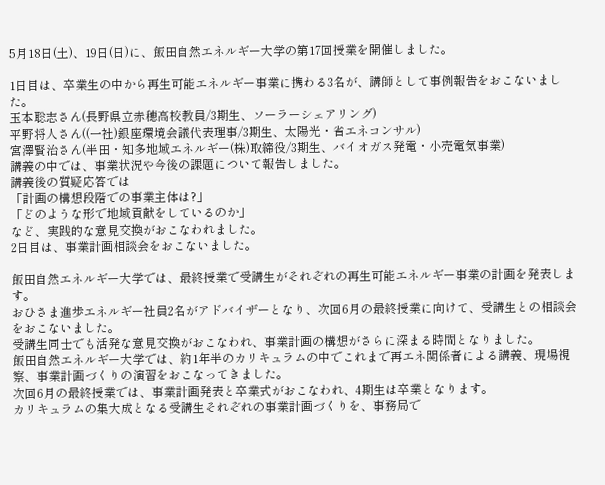5月18日(土)、19日(日)に、飯田自然エネルギー大学の第17回授業を開催しました。

1日目は、卒業生の中から再生可能エネルギー事業に携わる3名が、講師として事例報告をおこないました。
玉本聡志さん(長野県立赤穂高校教員/3期生、ソーラーシェアリング)
平野将人さん((一社)銀座環境会議代表理事/3期生、太陽光・省エネコンサル)
宮澤賢治さん(半田・知多地域エネルギー(株)取締役/3期生、バイオガス発電・小売電気事業)
講義の中では、事業状況や今後の課題について報告しました。
講義後の質疑応答では
「計画の構想段階での事業主体は?」
「どのような形で地域貢献をしているのか」
など、実践的な意見交換がおこなわれました。
2日目は、事業計画相談会をおこないました。

飯田自然エネルギー大学では、最終授業で受講生がそれぞれの再生可能エネルギー事業の計画を発表します。
おひさま進歩エネルギー社員2名がアドバイザーとなり、次回6月の最終授業に向けて、受講生との相談会をおこないました。
受講生同士でも活発な意見交換がおこなわれ、事業計画の構想がさらに深まる時間となりました。
飯田自然エネルギー大学では、約1年半のカリキュラムの中でこれまで再エネ関係者による講義、現場視察、事業計画づくりの演習をおこなってきました。
次回6月の最終授業では、事業計画発表と卒業式がおこなわれ、4期生は卒業となります。
カリキュラムの集大成となる受講生それぞれの事業計画づくりを、事務局で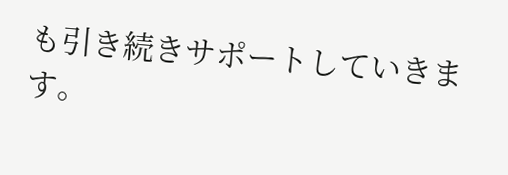も引き続きサポートしていきます。